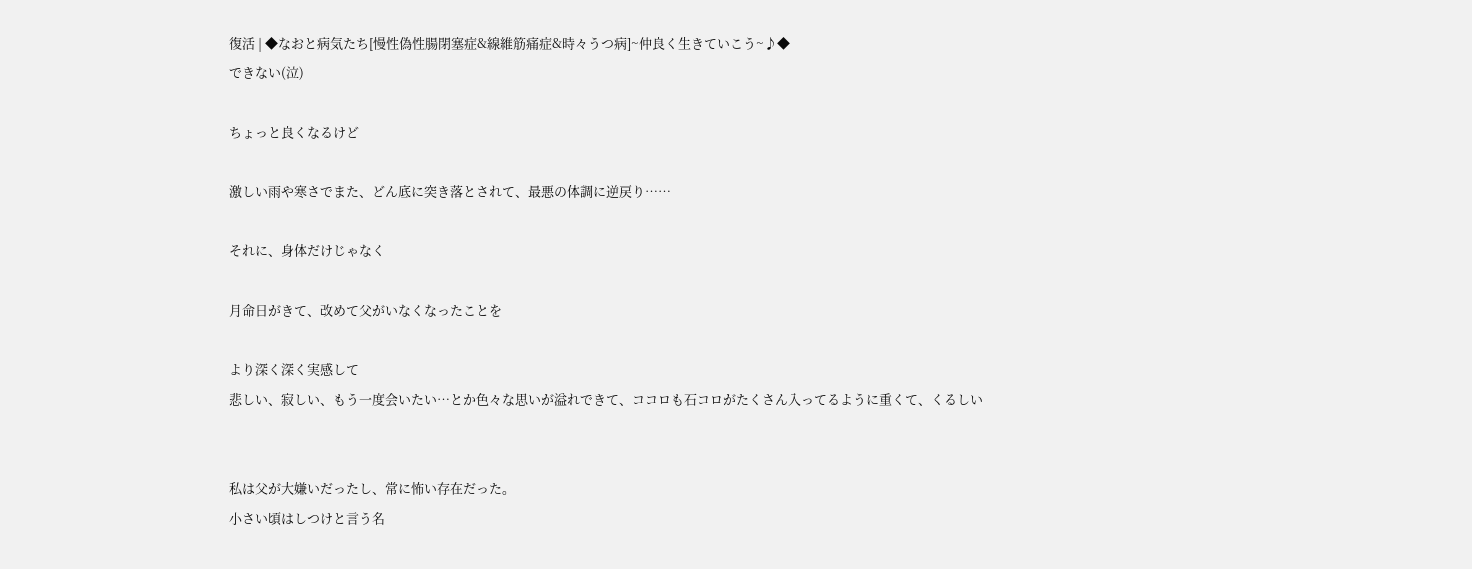復活 | ◆なおと病気たち[慢性偽性腸閉塞症&線維筋痛症&時々うつ病]~仲良く生きていこう~♪◆
できない(泣)

ちょっと良くなるけど

激しい雨や寒さでまた、どん底に突き落とされて、最悪の体調に逆戻り……

それに、身体だけじゃなく

月命日がきて、改めて父がいなくなったことを

より深く深く実感して
悲しい、寂しい、もう一度会いたい…とか色々な思いが溢れできて、ココロも石コロがたくさん入ってるように重くて、くるしい


私は父が大嫌いだったし、常に怖い存在だった。
小さい頃はしつけと言う名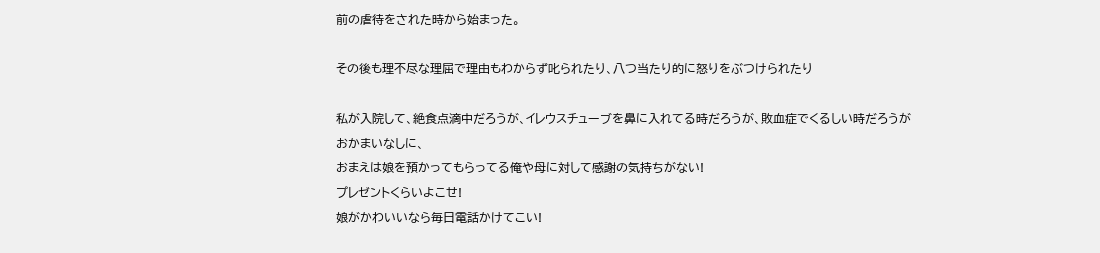前の虐待をされた時から始まった。

その後も理不尽な理屈で理由もわからず叱られたり、八つ当たり的に怒りをぶつけられたり

私が入院して、絶食点滴中だろうが、イレウスチューブを鼻に入れてる時だろうが、敗血症でくるしい時だろうが
おかまいなしに、
おまえは娘を預かってもらってる俺や母に対して感謝の気持ちがない!
プレゼントくらいよこせ!
娘がかわいいなら毎日電話かけてこい!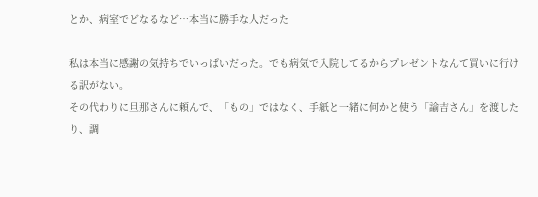とか、病室でどなるなど…本当に勝手な人だった

私は本当に感謝の気持ちでいっぱいだった。でも病気で入院してるからプレゼントなんて買いに行ける訳がない。
その代わりに旦那さんに頼んで、「もの」ではなく、手紙と一緒に何かと使う「諭吉さん」を渡したり、調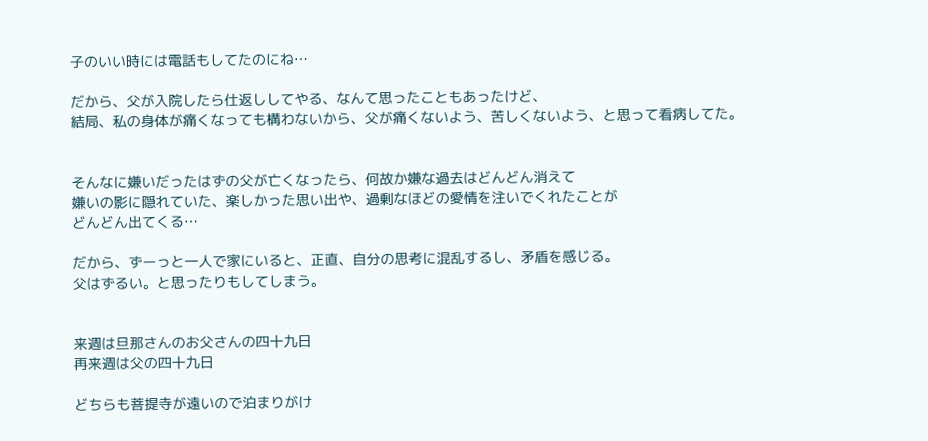子のいい時には電話もしてたのにね…

だから、父が入院したら仕返ししてやる、なんて思ったこともあったけど、
結局、私の身体が痛くなっても構わないから、父が痛くないよう、苦しくないよう、と思って看病してた。


そんなに嫌いだったはずの父が亡くなったら、何故か嫌な過去はどんどん消えて
嫌いの影に隠れていた、楽しかった思い出や、過剰なほどの愛情を注いでくれたことが
どんどん出てくる…

だから、ずーっと一人で家にいると、正直、自分の思考に混乱するし、矛盾を感じる。
父はずるい。と思ったりもしてしまう。


来週は旦那さんのお父さんの四十九日
再来週は父の四十九日

どちらも菩提寺が遠いので泊まりがけ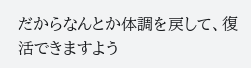だからなんとか体調を戻して、復活できますよう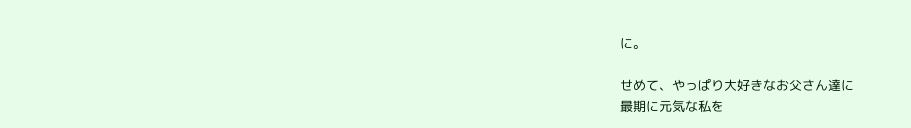に。

せめて、やっぱり大好きなお父さん達に
最期に元気な私を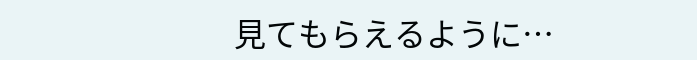見てもらえるように…